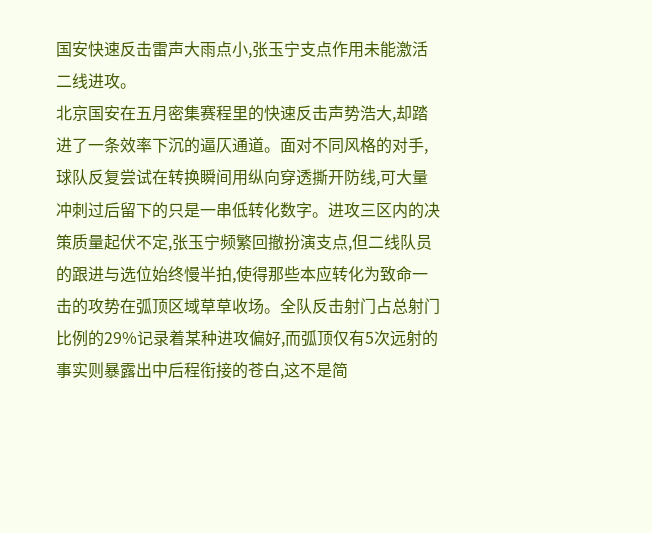国安快速反击雷声大雨点小,张玉宁支点作用未能激活二线进攻。
北京国安在五月密集赛程里的快速反击声势浩大,却踏进了一条效率下沉的逼仄通道。面对不同风格的对手,球队反复尝试在转换瞬间用纵向穿透撕开防线,可大量冲刺过后留下的只是一串低转化数字。进攻三区内的决策质量起伏不定,张玉宁频繁回撤扮演支点,但二线队员的跟进与选位始终慢半拍,使得那些本应转化为致命一击的攻势在弧顶区域草草收场。全队反击射门占总射门比例的29%记录着某种进攻偏好,而弧顶仅有5次远射的事实则暴露出中后程衔接的苍白,这不是简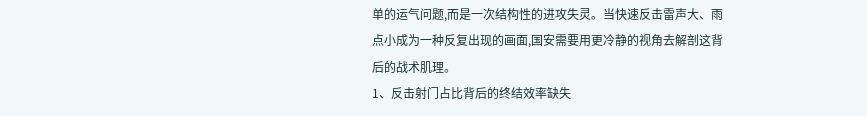单的运气问题,而是一次结构性的进攻失灵。当快速反击雷声大、雨点小成为一种反复出现的画面,国安需要用更冷静的视角去解剖这背后的战术肌理。
1、反击射门占比背后的终结效率缺失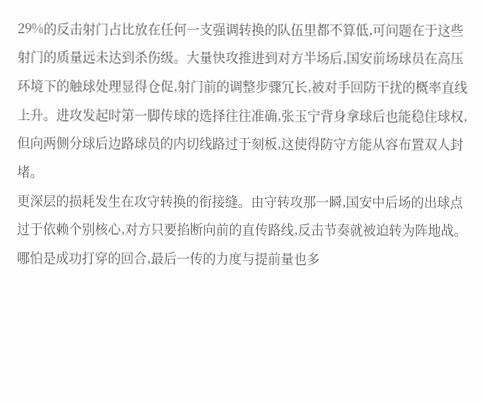29%的反击射门占比放在任何一支强调转换的队伍里都不算低,可问题在于这些射门的质量远未达到杀伤级。大量快攻推进到对方半场后,国安前场球员在高压环境下的触球处理显得仓促,射门前的调整步骤冗长,被对手回防干扰的概率直线上升。进攻发起时第一脚传球的选择往往准确,张玉宁背身拿球后也能稳住球权,但向两侧分球后边路球员的内切线路过于刻板,这使得防守方能从容布置双人封堵。
更深层的损耗发生在攻守转换的衔接缝。由守转攻那一瞬,国安中后场的出球点过于依赖个别核心,对方只要掐断向前的直传路线,反击节奏就被迫转为阵地战。哪怕是成功打穿的回合,最后一传的力度与提前量也多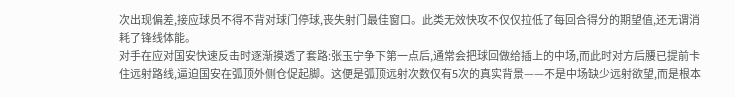次出现偏差,接应球员不得不背对球门停球,丧失射门最佳窗口。此类无效快攻不仅仅拉低了每回合得分的期望值,还无谓消耗了锋线体能。
对手在应对国安快速反击时逐渐摸透了套路:张玉宁争下第一点后,通常会把球回做给插上的中场,而此时对方后腰已提前卡住远射路线,逼迫国安在弧顶外侧仓促起脚。这便是弧顶远射次数仅有5次的真实背景——不是中场缺少远射欲望,而是根本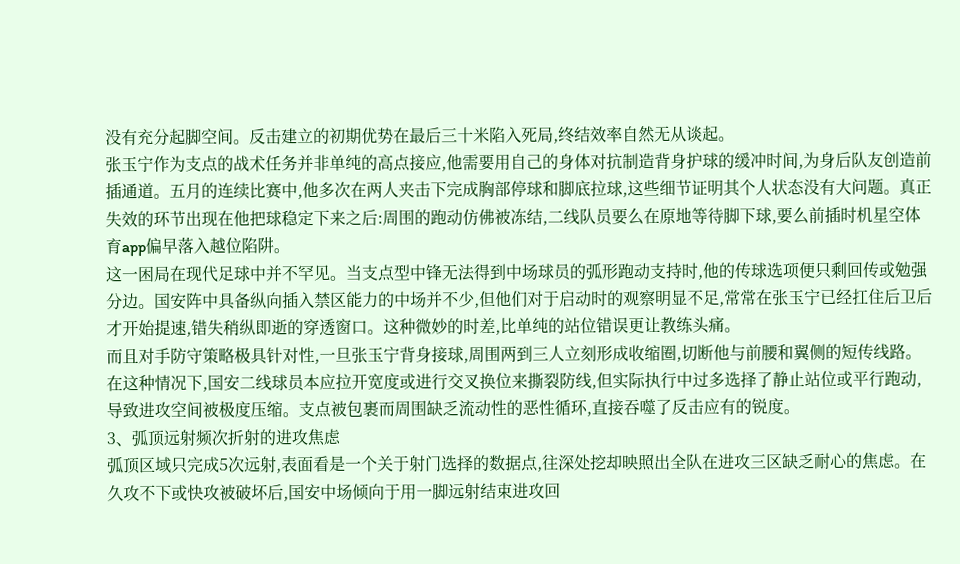没有充分起脚空间。反击建立的初期优势在最后三十米陷入死局,终结效率自然无从谈起。
张玉宁作为支点的战术任务并非单纯的高点接应,他需要用自己的身体对抗制造背身护球的缓冲时间,为身后队友创造前插通道。五月的连续比赛中,他多次在两人夹击下完成胸部停球和脚底拉球,这些细节证明其个人状态没有大问题。真正失效的环节出现在他把球稳定下来之后:周围的跑动仿佛被冻结,二线队员要么在原地等待脚下球,要么前插时机星空体育app偏早落入越位陷阱。
这一困局在现代足球中并不罕见。当支点型中锋无法得到中场球员的弧形跑动支持时,他的传球选项便只剩回传或勉强分边。国安阵中具备纵向插入禁区能力的中场并不少,但他们对于启动时的观察明显不足,常常在张玉宁已经扛住后卫后才开始提速,错失稍纵即逝的穿透窗口。这种微妙的时差,比单纯的站位错误更让教练头痛。
而且对手防守策略极具针对性,一旦张玉宁背身接球,周围两到三人立刻形成收缩圈,切断他与前腰和翼侧的短传线路。在这种情况下,国安二线球员本应拉开宽度或进行交叉换位来撕裂防线,但实际执行中过多选择了静止站位或平行跑动,导致进攻空间被极度压缩。支点被包裹而周围缺乏流动性的恶性循环,直接吞噬了反击应有的锐度。
3、弧顶远射频次折射的进攻焦虑
弧顶区域只完成5次远射,表面看是一个关于射门选择的数据点,往深处挖却映照出全队在进攻三区缺乏耐心的焦虑。在久攻不下或快攻被破坏后,国安中场倾向于用一脚远射结束进攻回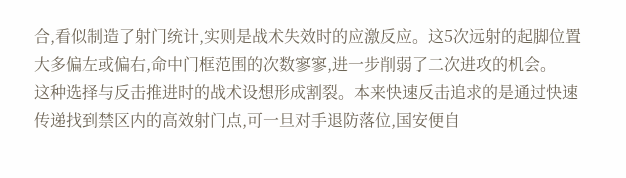合,看似制造了射门统计,实则是战术失效时的应激反应。这5次远射的起脚位置大多偏左或偏右,命中门框范围的次数寥寥,进一步削弱了二次进攻的机会。
这种选择与反击推进时的战术设想形成割裂。本来快速反击追求的是通过快速传递找到禁区内的高效射门点,可一旦对手退防落位,国安便自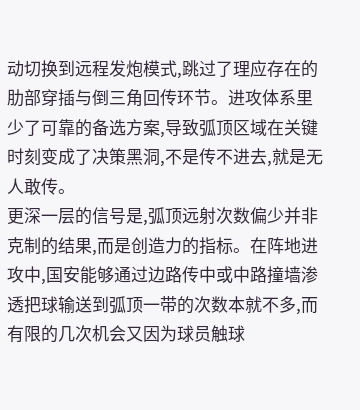动切换到远程发炮模式,跳过了理应存在的肋部穿插与倒三角回传环节。进攻体系里少了可靠的备选方案,导致弧顶区域在关键时刻变成了决策黑洞,不是传不进去,就是无人敢传。
更深一层的信号是,弧顶远射次数偏少并非克制的结果,而是创造力的指标。在阵地进攻中,国安能够通过边路传中或中路撞墙渗透把球输送到弧顶一带的次数本就不多,而有限的几次机会又因为球员触球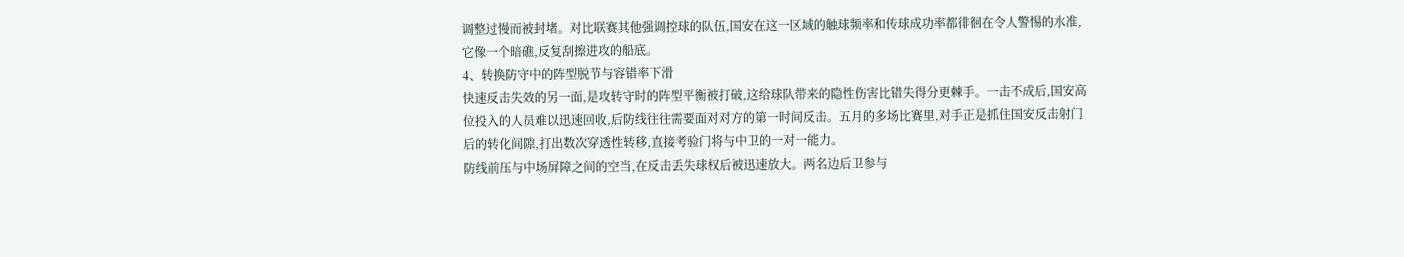调整过慢而被封堵。对比联赛其他强调控球的队伍,国安在这一区域的触球频率和传球成功率都徘徊在令人警惕的水准,它像一个暗礁,反复刮擦进攻的船底。
4、转换防守中的阵型脱节与容错率下滑
快速反击失效的另一面,是攻转守时的阵型平衡被打破,这给球队带来的隐性伤害比错失得分更棘手。一击不成后,国安高位投入的人员难以迅速回收,后防线往往需要面对对方的第一时间反击。五月的多场比赛里,对手正是抓住国安反击射门后的转化间隙,打出数次穿透性转移,直接考验门将与中卫的一对一能力。
防线前压与中场屏障之间的空当,在反击丢失球权后被迅速放大。两名边后卫参与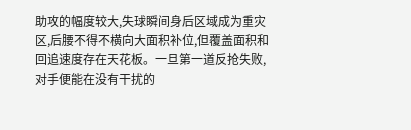助攻的幅度较大,失球瞬间身后区域成为重灾区,后腰不得不横向大面积补位,但覆盖面积和回追速度存在天花板。一旦第一道反抢失败,对手便能在没有干扰的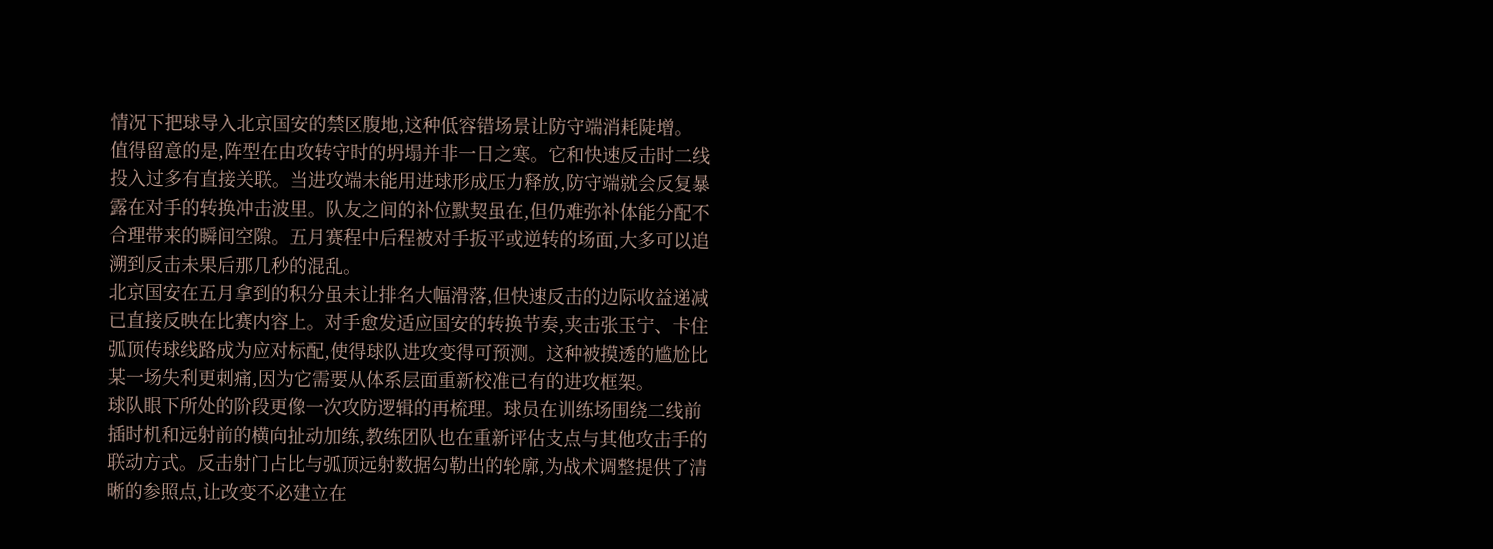情况下把球导入北京国安的禁区腹地,这种低容错场景让防守端消耗陡增。
值得留意的是,阵型在由攻转守时的坍塌并非一日之寒。它和快速反击时二线投入过多有直接关联。当进攻端未能用进球形成压力释放,防守端就会反复暴露在对手的转换冲击波里。队友之间的补位默契虽在,但仍难弥补体能分配不合理带来的瞬间空隙。五月赛程中后程被对手扳平或逆转的场面,大多可以追溯到反击未果后那几秒的混乱。
北京国安在五月拿到的积分虽未让排名大幅滑落,但快速反击的边际收益递减已直接反映在比赛内容上。对手愈发适应国安的转换节奏,夹击张玉宁、卡住弧顶传球线路成为应对标配,使得球队进攻变得可预测。这种被摸透的尴尬比某一场失利更刺痛,因为它需要从体系层面重新校准已有的进攻框架。
球队眼下所处的阶段更像一次攻防逻辑的再梳理。球员在训练场围绕二线前插时机和远射前的横向扯动加练,教练团队也在重新评估支点与其他攻击手的联动方式。反击射门占比与弧顶远射数据勾勒出的轮廓,为战术调整提供了清晰的参照点,让改变不必建立在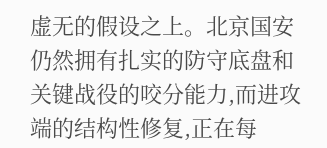虚无的假设之上。北京国安仍然拥有扎实的防守底盘和关键战役的咬分能力,而进攻端的结构性修复,正在每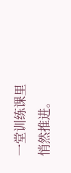一堂训练课里悄然推进。